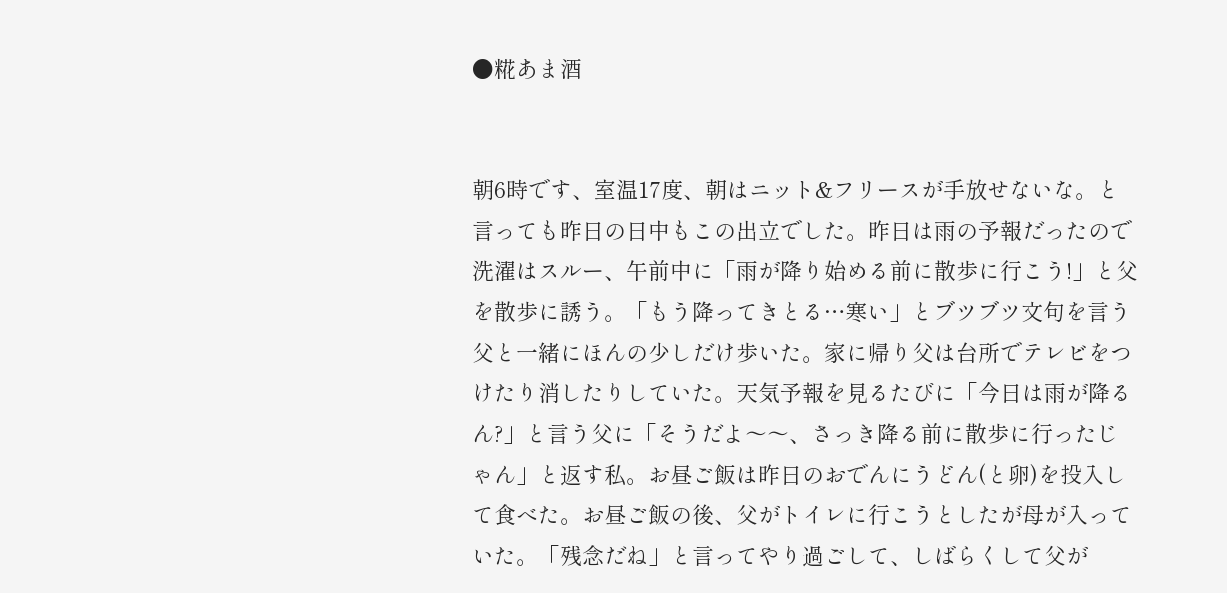●糀あま酒


朝6時です、室温17度、朝はニット&フリースが手放せないな。と言っても昨日の日中もこの出立でした。昨日は雨の予報だったので洗濯はスルー、午前中に「雨が降り始める前に散歩に行こう!」と父を散歩に誘う。「もう降ってきとる…寒い」とブツブツ文句を言う父と一緒にほんの少しだけ歩いた。家に帰り父は台所でテレビをつけたり消したりしていた。天気予報を見るたびに「今日は雨が降るん?」と言う父に「そうだよ〜〜、さっき降る前に散歩に行ったじゃん」と返す私。お昼ご飯は昨日のおでんにうどん(と卵)を投入して食べた。お昼ご飯の後、父がトイレに行こうとしたが母が入っていた。「残念だね」と言ってやり過ごして、しばらくして父が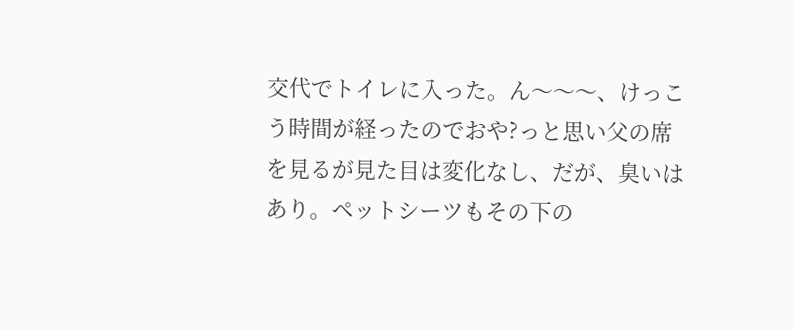交代でトイレに入った。ん〜〜〜、けっこう時間が経ったのでおや?っと思い父の席を見るが見た目は変化なし、だが、臭いはあり。ペットシーツもその下の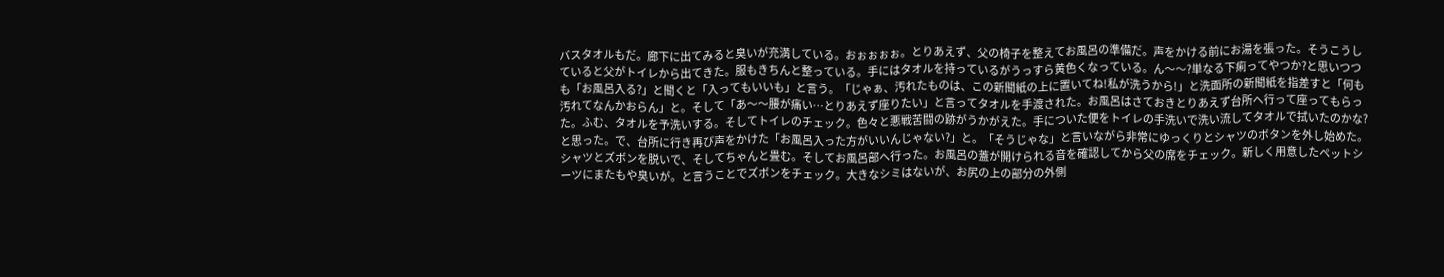バスタオルもだ。廊下に出てみると臭いが充満している。おぉぉぉぉ。とりあえず、父の椅子を整えてお風呂の準備だ。声をかける前にお湯を張った。そうこうしていると父がトイレから出てきた。服もきちんと整っている。手にはタオルを持っているがうっすら黄色くなっている。ん〜〜?単なる下痢ってやつか?と思いつつも「お風呂入る?」と聞くと「入ってもいいも」と言う。「じゃぁ、汚れたものは、この新聞紙の上に置いてね!私が洗うから!」と洗面所の新聞紙を指差すと「何も汚れてなんかおらん」と。そして「あ〜〜腰が痛い…とりあえず座りたい」と言ってタオルを手渡された。お風呂はさておきとりあえず台所へ行って座ってもらった。ふむ、タオルを予洗いする。そしてトイレのチェック。色々と悪戦苦闘の跡がうかがえた。手についた便をトイレの手洗いで洗い流してタオルで拭いたのかな?と思った。で、台所に行き再び声をかけた「お風呂入った方がいいんじゃない?」と。「そうじゃな」と言いながら非常にゆっくりとシャツのボタンを外し始めた。シャツとズボンを脱いで、そしてちゃんと畳む。そしてお風呂部へ行った。お風呂の蓋が開けられる音を確認してから父の席をチェック。新しく用意したペットシーツにまたもや臭いが。と言うことでズボンをチェック。大きなシミはないが、お尻の上の部分の外側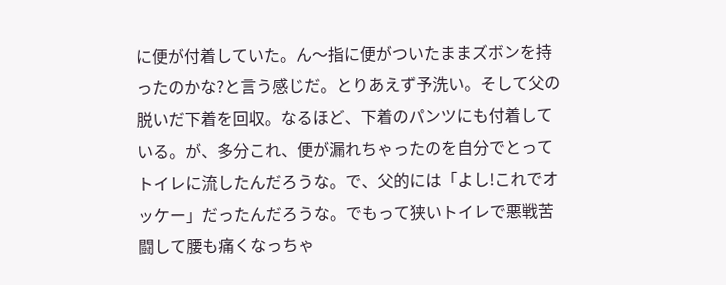に便が付着していた。ん〜指に便がついたままズボンを持ったのかな?と言う感じだ。とりあえず予洗い。そして父の脱いだ下着を回収。なるほど、下着のパンツにも付着している。が、多分これ、便が漏れちゃったのを自分でとってトイレに流したんだろうな。で、父的には「よし!これでオッケー」だったんだろうな。でもって狭いトイレで悪戦苦闘して腰も痛くなっちゃ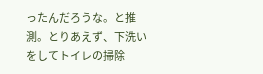ったんだろうな。と推測。とりあえず、下洗いをしてトイレの掃除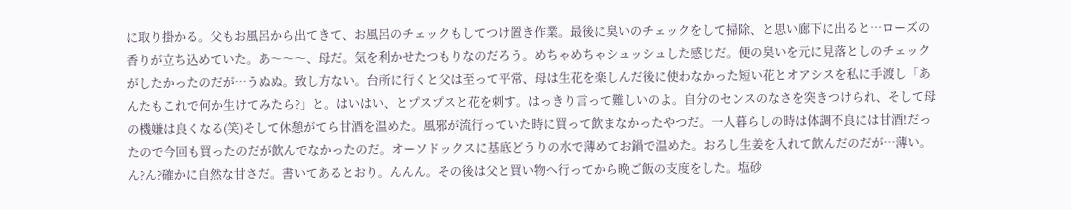に取り掛かる。父もお風呂から出てきて、お風呂のチェックもしてつけ置き作業。最後に臭いのチェックをして掃除、と思い廊下に出ると…ローズの香りが立ち込めていた。あ〜〜〜、母だ。気を利かせたつもりなのだろう。めちゃめちゃシュッシュした感じだ。便の臭いを元に見落としのチェックがしたかったのだが…うぬぬ。致し方ない。台所に行くと父は至って平常、母は生花を楽しんだ後に使わなかった短い花とオアシスを私に手渡し「あんたもこれで何か生けてみたら?」と。はいはい、とプスプスと花を刺す。はっきり言って難しいのよ。自分のセンスのなさを突きつけられ、そして母の機嫌は良くなる(笑)そして休憩がてら甘酒を温めた。風邪が流行っていた時に買って飲まなかったやつだ。一人暮らしの時は体調不良には甘酒!だったので今回も買ったのだが飲んでなかったのだ。オーソドックスに基底どうりの水で薄めてお鍋で温めた。おろし生姜を入れて飲んだのだが…薄い。ん?ん?確かに自然な甘さだ。書いてあるとおり。んんん。その後は父と買い物へ行ってから晩ご飯の支度をした。塩砂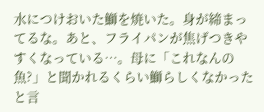水につけおいた鰤を焼いた。身が締まってるな。あと、フライパンが焦げつきやすくなっている…。母に「これなんの魚?」と聞かれるくらい鰤らしくなかったと言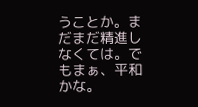うことか。まだまだ精進しなくては。でもまぁ、平和かな。